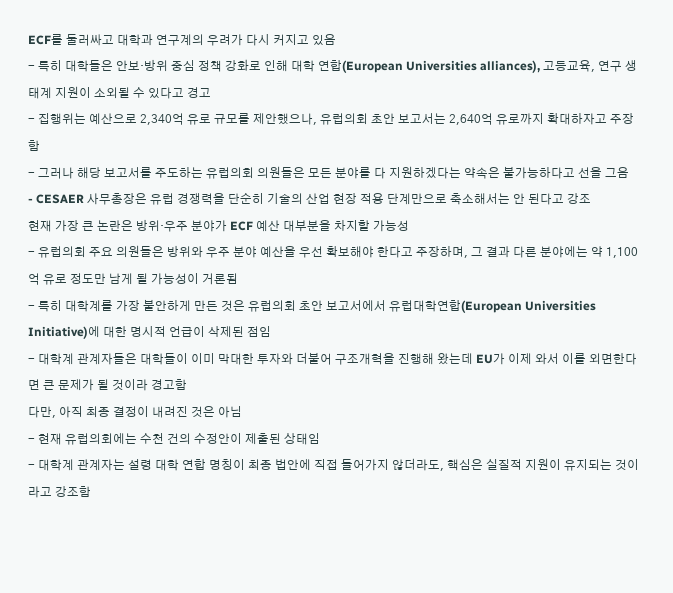ECF를 둘러싸고 대학과 연구계의 우려가 다시 커지고 있음
- 특히 대학들은 안보·방위 중심 정책 강화로 인해 대학 연합(European Universities alliances), 고등교육, 연구 생태계 지원이 소외될 수 있다고 경고
- 집행위는 예산으로 2,340억 유로 규모를 제안했으나, 유럽의회 초안 보고서는 2,640억 유로까지 확대하자고 주장함
- 그러나 해당 보고서를 주도하는 유럽의회 의원들은 모든 분야를 다 지원하겠다는 약속은 불가능하다고 선을 그음
- CESAER 사무총장은 유럽 경쟁력을 단순히 기술의 산업 현장 적용 단계만으로 축소해서는 안 된다고 강조
현재 가장 큰 논란은 방위·우주 분야가 ECF 예산 대부분을 차지할 가능성
- 유럽의회 주요 의원들은 방위와 우주 분야 예산을 우선 확보해야 한다고 주장하며, 그 결과 다른 분야에는 약 1,100억 유로 정도만 남게 될 가능성이 거론됨
- 특히 대학계를 가장 불안하게 만든 것은 유럽의회 초안 보고서에서 유럽대학연합(European Universities Initiative)에 대한 명시적 언급이 삭제된 점임
- 대학계 관계자들은 대학들이 이미 막대한 투자와 더불어 구조개혁을 진행해 왔는데 EU가 이제 와서 이를 외면한다면 큰 문제가 될 것이라 경고함
다만, 아직 최종 결정이 내려진 것은 아님
- 현재 유럽의회에는 수천 건의 수정안이 제출된 상태임
- 대학계 관계자는 설령 대학 연합 명칭이 최종 법안에 직접 들어가지 않더라도, 핵심은 실질적 지원이 유지되는 것이라고 강조함